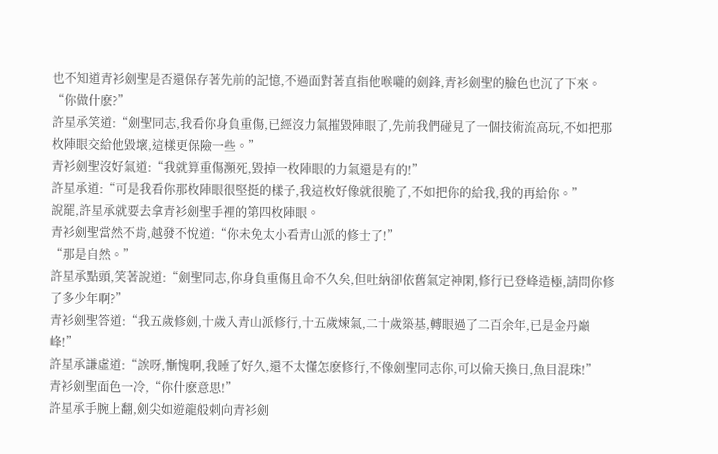也不知道青衫劍聖是否還保存著先前的記憶,不過面對著直指他喉嚨的劍鋒,青衫劍聖的臉色也沉了下來。
“你做什麽?”
許星承笑道:“劍聖同志,我看你身負重傷,已經沒力氣摧毀陣眼了,先前我們碰見了一個技術流高玩,不如把那枚陣眼交給他毀壞,這樣更保險一些。”
青衫劍聖沒好氣道:“我就算重傷瀕死,毀掉一枚陣眼的力氣還是有的!”
許星承道:“可是我看你那枚陣眼很堅挺的樣子,我這枚好像就很脆了,不如把你的給我,我的再給你。”
說罷,許星承就要去拿青衫劍聖手裡的第四枚陣眼。
青衫劍聖當然不肯,越發不悅道:“你未免太小看青山派的修士了!”
“那是自然。”
許星承點頭,笑著說道:“劍聖同志,你身負重傷且命不久矣,但吐納卻依舊氣定神閑,修行已登峰造極,請問你修了多少年啊?”
青衫劍聖答道:“我五歲修劍,十歲入青山派修行,十五歲煉氣,二十歲築基,轉眼過了二百余年,已是金丹巔峰!”
許星承謙虛道:“誒呀,慚愧啊,我睡了好久,還不太懂怎麽修行,不像劍聖同志你,可以偷天換日,魚目混珠!”
青衫劍聖面色一冷,“你什麽意思!”
許星承手腕上翻,劍尖如遊龍般刺向青衫劍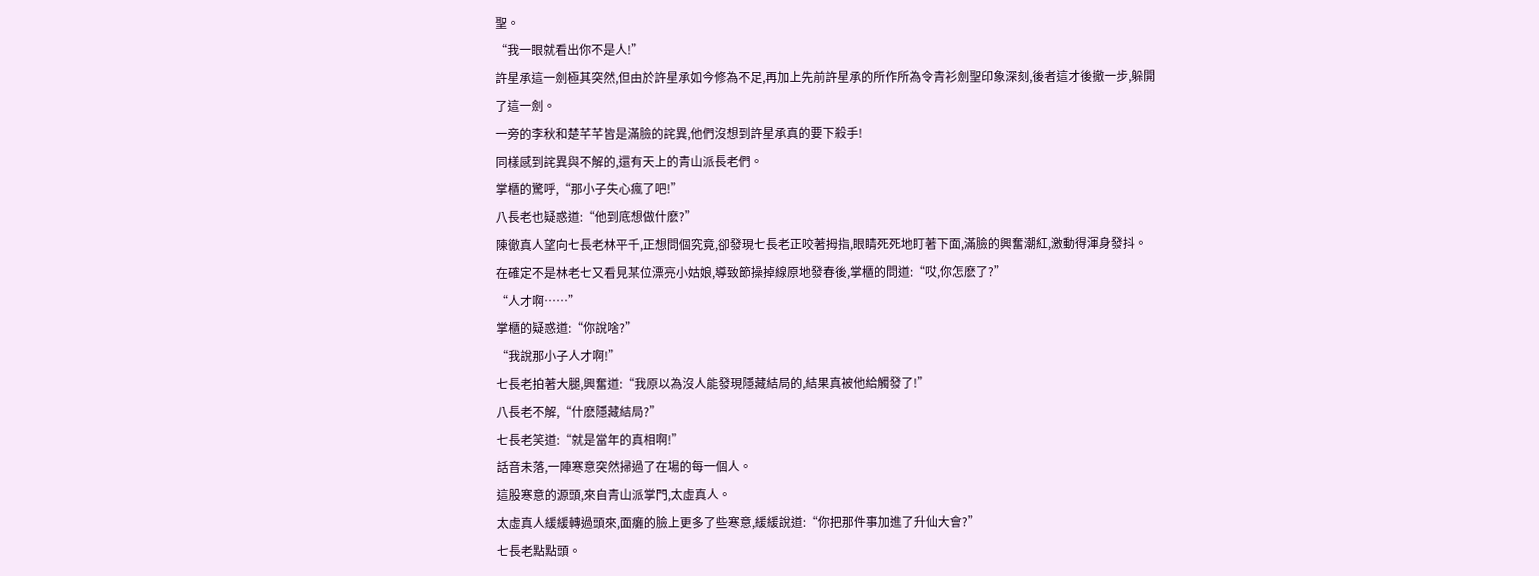聖。
“我一眼就看出你不是人!”
許星承這一劍極其突然,但由於許星承如今修為不足,再加上先前許星承的所作所為令青衫劍聖印象深刻,後者這才後撤一步,躲開了這一劍。
一旁的李秋和楚芊芊皆是滿臉的詫異,他們沒想到許星承真的要下殺手!
同樣感到詫異與不解的,還有天上的青山派長老們。
掌櫃的驚呼,“那小子失心瘋了吧!”
八長老也疑惑道:“他到底想做什麽?”
陳徹真人望向七長老林平千,正想問個究竟,卻發現七長老正咬著拇指,眼睛死死地盯著下面,滿臉的興奮潮紅,激動得渾身發抖。
在確定不是林老七又看見某位漂亮小姑娘,導致節操掉線原地發春後,掌櫃的問道:“哎,你怎麽了?”
“人才啊……”
掌櫃的疑惑道:“你說啥?”
“我說那小子人才啊!”
七長老拍著大腿,興奮道:“我原以為沒人能發現隱藏結局的,結果真被他給觸發了!”
八長老不解,“什麽隱藏結局?”
七長老笑道:“就是當年的真相啊!”
話音未落,一陣寒意突然掃過了在場的每一個人。
這股寒意的源頭,來自青山派掌門,太虛真人。
太虛真人緩緩轉過頭來,面癱的臉上更多了些寒意,緩緩說道:“你把那件事加進了升仙大會?”
七長老點點頭。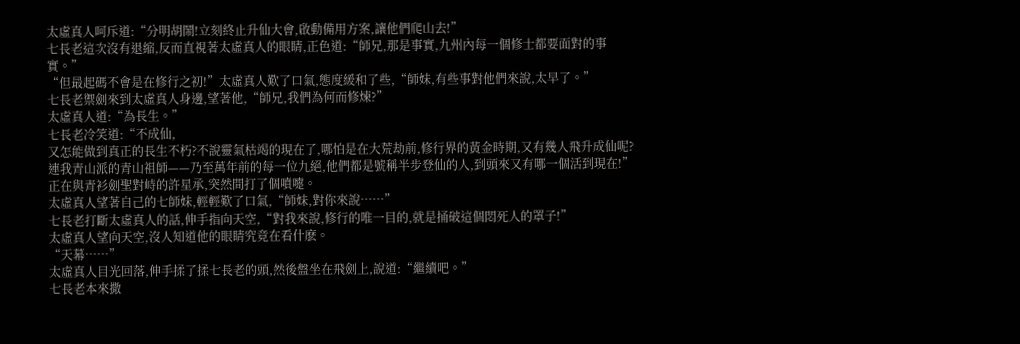太虛真人呵斥道:“分明胡鬧!立刻終止升仙大會,啟動備用方案,讓他們爬山去!”
七長老這次沒有退縮,反而直視著太虛真人的眼睛,正色道:“師兄,那是事實,九州內每一個修士都要面對的事實。”
“但最起碼不會是在修行之初!”太虛真人歎了口氣,態度緩和了些,“師妹,有些事對他們來說,太早了。”
七長老禦劍來到太虛真人身邊,望著他,“師兄,我們為何而修煉?”
太虛真人道:“為長生。”
七長老冷笑道:“不成仙,
又怎能做到真正的長生不朽?不說靈氣枯竭的現在了,哪怕是在大荒劫前,修行界的黃金時期,又有幾人飛升成仙呢? 連我青山派的青山祖師——乃至萬年前的每一位九絕,他們都是號稱半步登仙的人,到頭來又有哪一個活到現在!”
正在與青衫劍聖對峙的許星承,突然間打了個噴嚏。
太虛真人望著自己的七師妹,輕輕歎了口氣,“師妹,對你來說……”
七長老打斷太虛真人的話,伸手指向天空,“對我來說,修行的唯一目的,就是捅破這個悶死人的罩子!”
太虛真人望向天空,沒人知道他的眼睛究竟在看什麽。
“天幕……”
太虛真人目光回落,伸手揉了揉七長老的頭,然後盤坐在飛劍上,說道:“繼續吧。”
七長老本來撒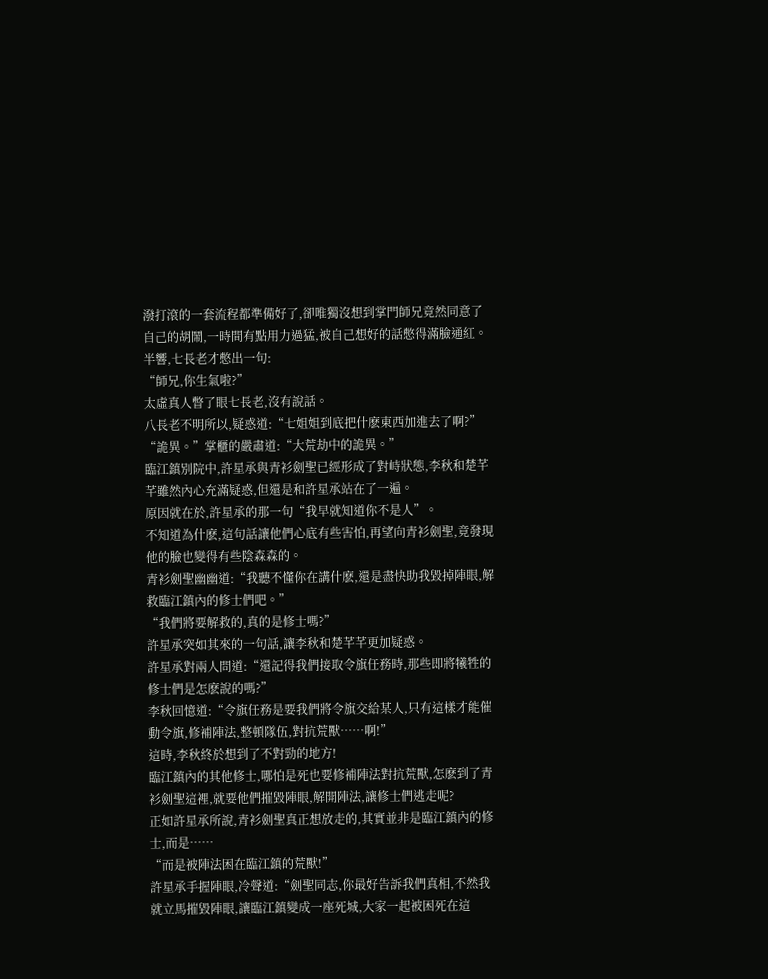潑打滾的一套流程都準備好了,卻唯獨沒想到掌門師兄竟然同意了自己的胡鬧,一時間有點用力過猛,被自己想好的話憋得滿臉通紅。
半響,七長老才憋出一句:
“師兄,你生氣啦?”
太虛真人瞥了眼七長老,沒有說話。
八長老不明所以,疑惑道:“七姐姐到底把什麽東西加進去了啊?”
“詭異。”掌櫃的嚴肅道:“大荒劫中的詭異。”
臨江鎮別院中,許星承與青衫劍聖已經形成了對峙狀態,李秋和楚芊芊雖然內心充滿疑惑,但還是和許星承站在了一遍。
原因就在於,許星承的那一句“我早就知道你不是人”。
不知道為什麽,這句話讓他們心底有些害怕,再望向青衫劍聖,竟發現他的臉也變得有些陰森森的。
青衫劍聖幽幽道:“我聽不懂你在講什麽,還是盡快助我毀掉陣眼,解救臨江鎮內的修士們吧。”
“我們將要解救的,真的是修士嗎?”
許星承突如其來的一句話,讓李秋和楚芊芊更加疑惑。
許星承對兩人問道:“還記得我們接取令旗任務時,那些即將犧牲的修士們是怎麽說的嗎?”
李秋回憶道:“令旗任務是要我們將令旗交給某人,只有這樣才能催動令旗,修補陣法,整頓隊伍,對抗荒獸……啊!”
這時,李秋終於想到了不對勁的地方!
臨江鎮內的其他修士,哪怕是死也要修補陣法對抗荒獸,怎麽到了青衫劍聖這裡,就要他們摧毀陣眼,解開陣法,讓修士們逃走呢?
正如許星承所說,青衫劍聖真正想放走的,其實並非是臨江鎮內的修士,而是……
“而是被陣法困在臨江鎮的荒獸!”
許星承手握陣眼,冷聲道:“劍聖同志,你最好告訴我們真相,不然我就立馬摧毀陣眼,讓臨江鎮變成一座死城,大家一起被困死在這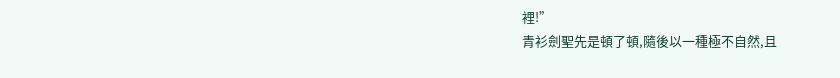裡!”
青衫劍聖先是頓了頓,隨後以一種極不自然,且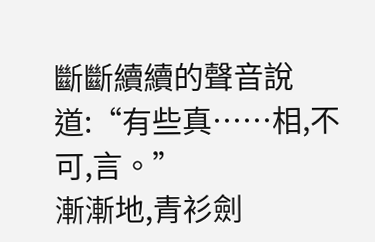斷斷續續的聲音說道:“有些真……相,不可,言。”
漸漸地,青衫劍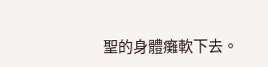聖的身體癱軟下去。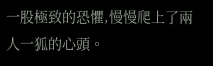一股極致的恐懼,慢慢爬上了兩人一狐的心頭。